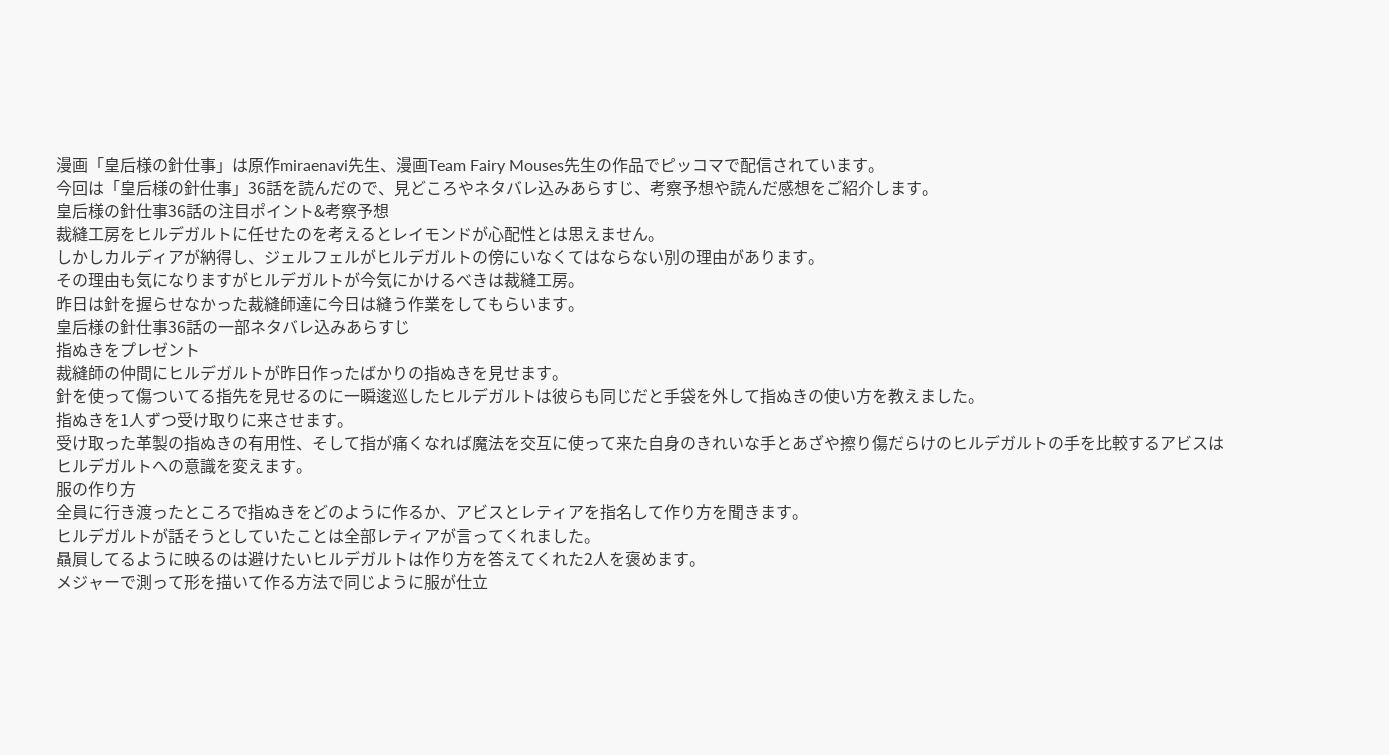漫画「皇后様の針仕事」は原作miraenavi先生、漫画Team Fairy Mouses先生の作品でピッコマで配信されています。
今回は「皇后様の針仕事」36話を読んだので、見どころやネタバレ込みあらすじ、考察予想や読んだ感想をご紹介します。
皇后様の針仕事36話の注目ポイント&考察予想
裁縫工房をヒルデガルトに任せたのを考えるとレイモンドが心配性とは思えません。
しかしカルディアが納得し、ジェルフェルがヒルデガルトの傍にいなくてはならない別の理由があります。
その理由も気になりますがヒルデガルトが今気にかけるべきは裁縫工房。
昨日は針を握らせなかった裁縫師達に今日は縫う作業をしてもらいます。
皇后様の針仕事36話の一部ネタバレ込みあらすじ
指ぬきをプレゼント
裁縫師の仲間にヒルデガルトが昨日作ったばかりの指ぬきを見せます。
針を使って傷ついてる指先を見せるのに一瞬逡巡したヒルデガルトは彼らも同じだと手袋を外して指ぬきの使い方を教えました。
指ぬきを1人ずつ受け取りに来させます。
受け取った革製の指ぬきの有用性、そして指が痛くなれば魔法を交互に使って来た自身のきれいな手とあざや擦り傷だらけのヒルデガルトの手を比較するアビスはヒルデガルトへの意識を変えます。
服の作り方
全員に行き渡ったところで指ぬきをどのように作るか、アビスとレティアを指名して作り方を聞きます。
ヒルデガルトが話そうとしていたことは全部レティアが言ってくれました。
贔屓してるように映るのは避けたいヒルデガルトは作り方を答えてくれた2人を褒めます。
メジャーで測って形を描いて作る方法で同じように服が仕立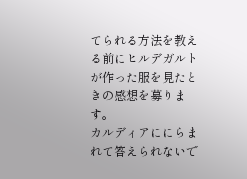てられる方法を教える前にヒルデガルトが作った服を見たときの感想を募ります。
カルディアににらまれて答えられないで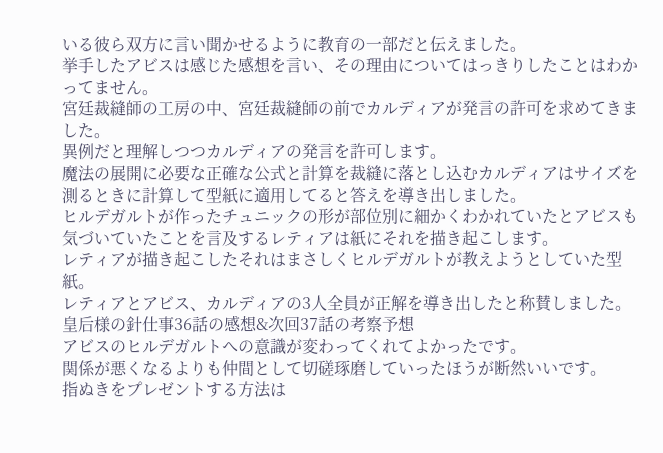いる彼ら双方に言い聞かせるように教育の一部だと伝えました。
挙手したアビスは感じた感想を言い、その理由についてはっきりしたことはわかってません。
宮廷裁縫師の工房の中、宮廷裁縫師の前でカルディアが発言の許可を求めてきました。
異例だと理解しつつカルディアの発言を許可します。
魔法の展開に必要な正確な公式と計算を裁縫に落とし込むカルディアはサイズを測るときに計算して型紙に適用してると答えを導き出しました。
ヒルデガルトが作ったチュニックの形が部位別に細かくわかれていたとアビスも気づいていたことを言及するレティアは紙にそれを描き起こします。
レティアが描き起こしたそれはまさしくヒルデガルトが教えようとしていた型紙。
レティアとアビス、カルディアの3人全員が正解を導き出したと称賛しました。
皇后様の針仕事36話の感想&次回37話の考察予想
アビスのヒルデガルトへの意識が変わってくれてよかったです。
関係が悪くなるよりも仲間として切磋琢磨していったほうが断然いいです。
指ぬきをプレゼントする方法は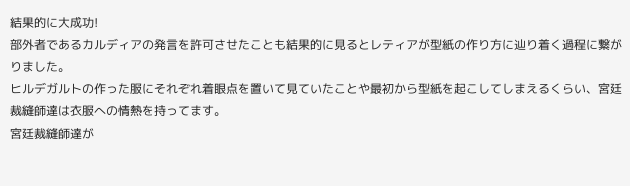結果的に大成功!
部外者であるカルディアの発言を許可させたことも結果的に見るとレティアが型紙の作り方に辿り着く過程に繋がりました。
ヒルデガルトの作った服にそれぞれ着眼点を置いて見ていたことや最初から型紙を起こしてしまえるくらい、宮廷裁縫師達は衣服への情熱を持ってます。
宮廷裁縫師達が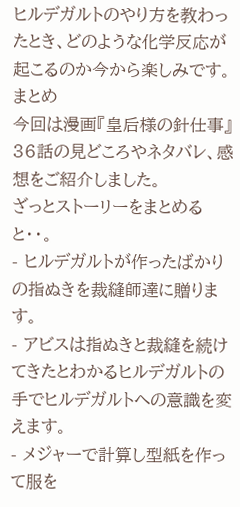ヒルデガルトのやり方を教わったとき、どのような化学反応が起こるのか今から楽しみです。
まとめ
今回は漫画『皇后様の針仕事』36話の見どころやネタバレ、感想をご紹介しました。
ざっとストーリーをまとめると・・。
- ヒルデガルトが作ったばかりの指ぬきを裁縫師達に贈ります。
- アビスは指ぬきと裁縫を続けてきたとわかるヒルデガルトの手でヒルデガルトへの意識を変えます。
- メジャーで計算し型紙を作って服を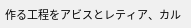作る工程をアビスとレティア、カル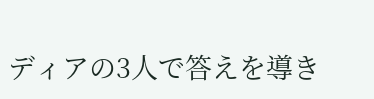ディアの3人で答えを導き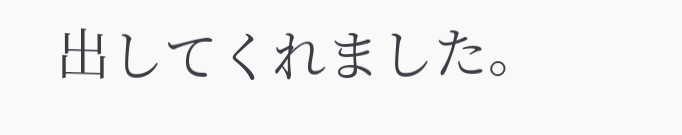出してくれました。